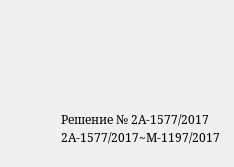Решение № 2А-1577/2017 2А-1577/2017~М-1197/2017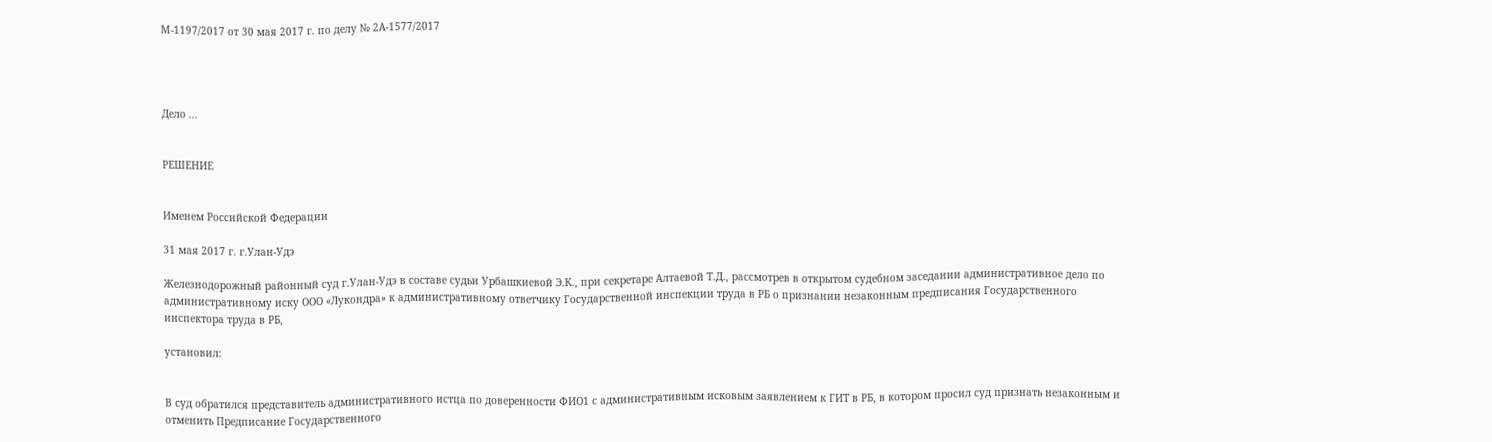М-1197/2017 от 30 мая 2017 г. по делу № 2А-1577/2017




Дело ...


РЕШЕНИЕ


Именем Российской Федерации

31 мая 2017 г. г.Улан-Удэ

Железнодорожный районный суд г.Улан-Удэ в составе судьи Урбашкиевой Э.К., при секретаре Алтаевой Т.Д., рассмотрев в открытом судебном заседании административное дело по административному иску ООО «Лукондра» к административному ответчику Государственной инспекции труда в РБ о признании незаконным предписания Государственного инспектора труда в РБ,

установил:


В суд обратился представитель административного истца по доверенности ФИО1 с административным исковым заявлением к ГИТ в РБ, в котором просил суд признать незаконным и отменить Предписание Государственного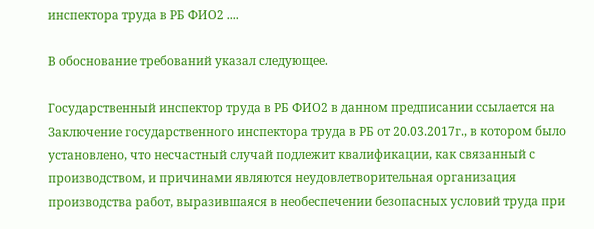инспектора труда в РБ ФИО2 ....

В обоснование требований указал следующее.

Государственный инспектор труда в РБ ФИО2 в данном предписании ссылается на Заключение государственного инспектора труда в РБ от 20.03.2017г., в котором было установлено, что несчастный случай подлежит квалификации, как связанный с производством, и причинами являются неудовлетворительная организация производства работ, выразившаяся в необеспечении безопасных условий труда при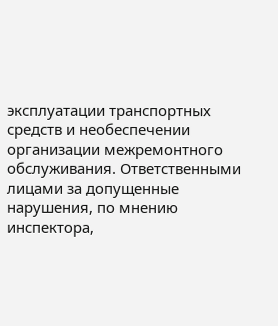эксплуатации транспортных средств и необеспечении организации межремонтного обслуживания. Ответственными лицами за допущенные нарушения, по мнению инспектора,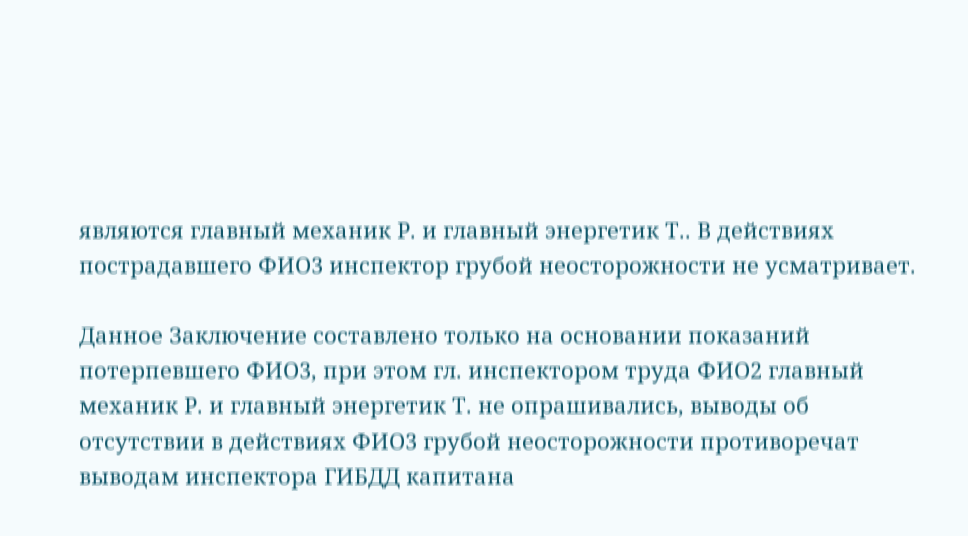являются главный механик Р. и главный энергетик Т.. В действиях пострадавшего ФИО3 инспектор грубой неосторожности не усматривает.

Данное Заключение составлено только на основании показаний потерпевшего ФИО3, при этом гл. инспектором труда ФИО2 главный механик Р. и главный энергетик Т. не опрашивались, выводы об отсутствии в действиях ФИО3 грубой неосторожности противоречат выводам инспектора ГИБДД капитана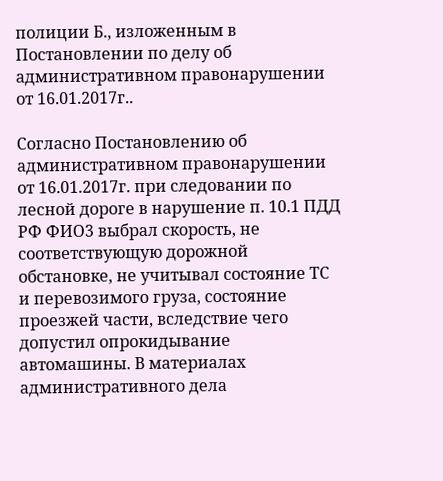полиции Б., изложенным в Постановлении по делу об административном правонарушении от 16.01.2017г..

Согласно Постановлению об административном правонарушении от 16.01.2017г. при следовании по лесной дороге в нарушение п. 10.1 ПДД РФ ФИО3 выбрал скорость, не соответствующую дорожной обстановке, не учитывал состояние ТС и перевозимого груза, состояние проезжей части, вследствие чего допустил опрокидывание автомашины. В материалах административного дела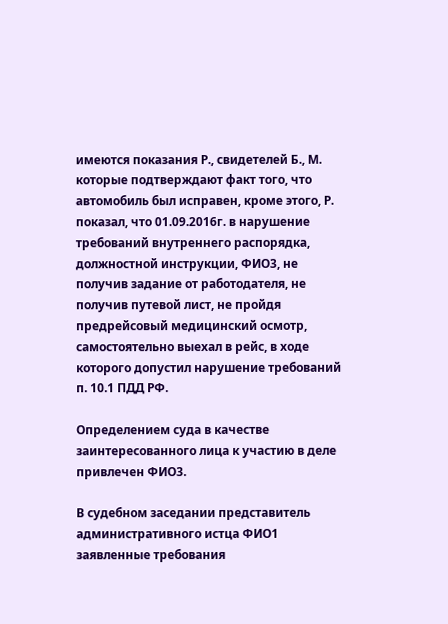имеются показания Р., свидетелей Б., М. которые подтверждают факт того, что автомобиль был исправен, кроме этого, Р. показал, что 01.09.2016г. в нарушение требований внутреннего распорядка, должностной инструкции, ФИО3, не получив задание от работодателя, не получив путевой лист, не пройдя предрейсовый медицинский осмотр, самостоятельно выехал в рейс, в ходе которого допустил нарушение требований п. 10.1 ПДД РФ.

Определением суда в качестве заинтересованного лица к участию в деле привлечен ФИО3.

В судебном заседании представитель административного истца ФИО1 заявленные требования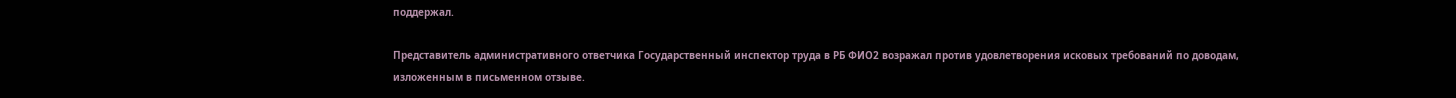поддержал.

Представитель административного ответчика Государственный инспектор труда в РБ ФИО2 возражал против удовлетворения исковых требований по доводам, изложенным в письменном отзыве.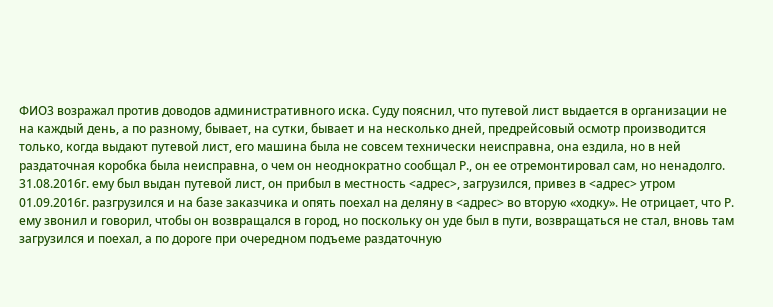ФИО3 возражал против доводов административного иска. Суду пояснил, что путевой лист выдается в организации не на каждый день, а по разному, бывает, на сутки, бывает и на несколько дней, предрейсовый осмотр производится только, когда выдают путевой лист, его машина была не совсем технически неисправна, она ездила, но в ней раздаточная коробка была неисправна, о чем он неоднократно сообщал Р., он ее отремонтировал сам, но ненадолго. 31.08.2016г. ему был выдан путевой лист, он прибыл в местность <адрес>, загрузился, привез в <адрес> утром 01.09.2016г. разгрузился и на базе заказчика и опять поехал на деляну в <адрес> во вторую «ходку». Не отрицает, что Р. ему звонил и говорил, чтобы он возвращался в город, но поскольку он уде был в пути, возвращаться не стал, вновь там загрузился и поехал, а по дороге при очередном подъеме раздаточную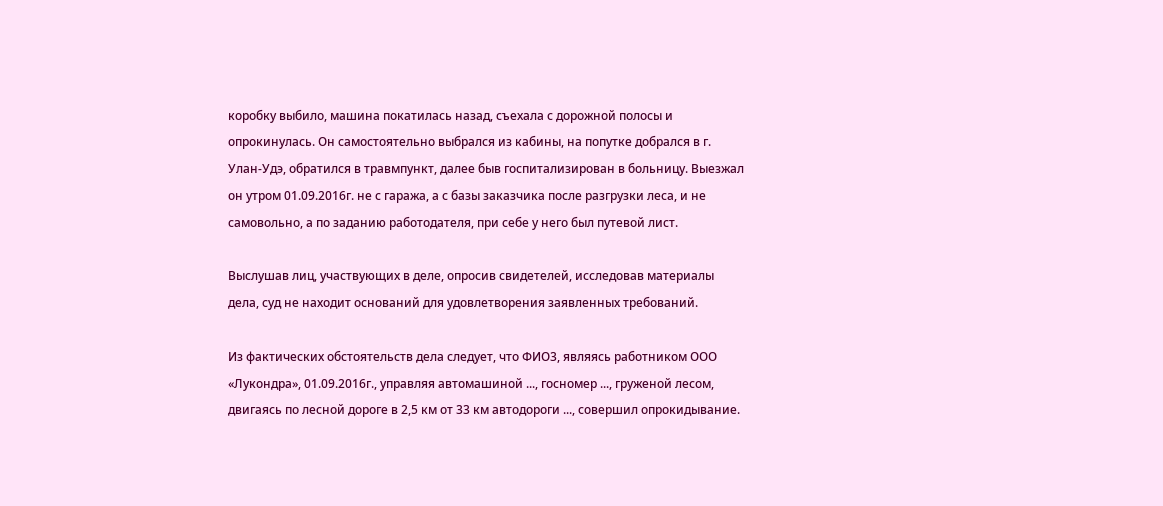коробку выбило, машина покатилась назад, съехала с дорожной полосы и опрокинулась. Он самостоятельно выбрался из кабины, на попутке добрался в г. Улан-Удэ, обратился в травмпункт, далее быв госпитализирован в больницу. Выезжал он утром 01.09.2016г. не с гаража, а с базы заказчика после разгрузки леса, и не самовольно, а по заданию работодателя, при себе у него был путевой лист.

Выслушав лиц, участвующих в деле, опросив свидетелей, исследовав материалы дела, суд не находит оснований для удовлетворения заявленных требований.

Из фактических обстоятельств дела следует, что ФИО3, являясь работником ООО «Лукондра», 01.09.2016г., управляя автомашиной ..., госномер ..., груженой лесом, двигаясь по лесной дороге в 2,5 км от 33 км автодороги ..., совершил опрокидывание.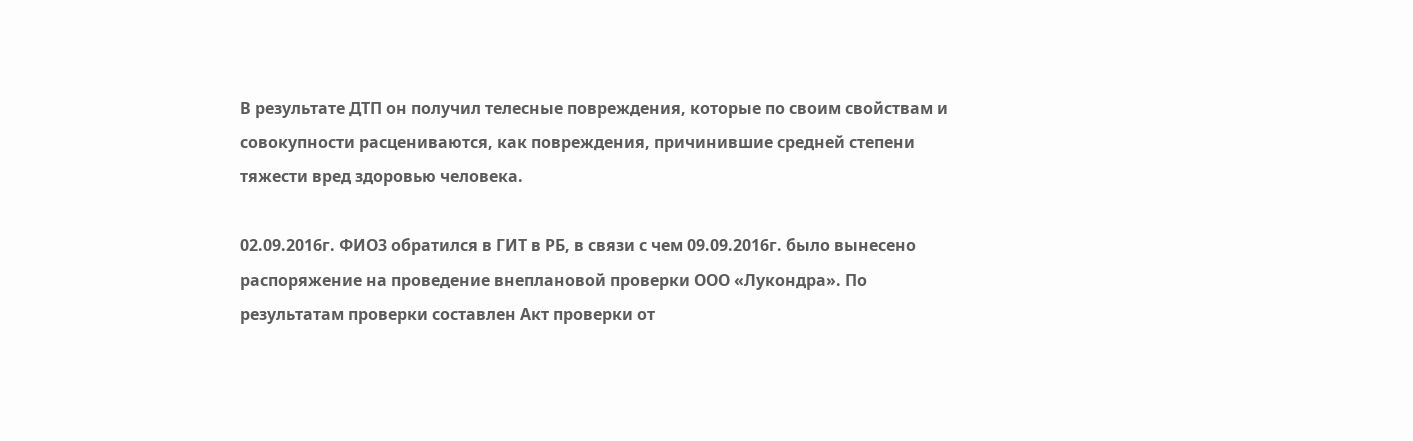В результате ДТП он получил телесные повреждения, которые по своим свойствам и совокупности расцениваются, как повреждения, причинившие средней степени тяжести вред здоровью человека.

02.09.2016г. ФИО3 обратился в ГИТ в РБ, в связи с чем 09.09.2016г. было вынесено распоряжение на проведение внеплановой проверки ООО «Лукондра». По результатам проверки составлен Акт проверки от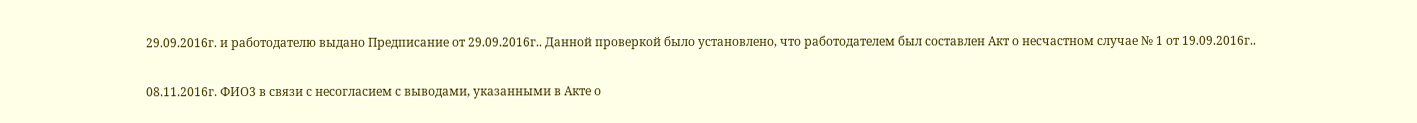29.09.2016г. и работодателю выдано Предписание от 29.09.2016г.. Данной проверкой было установлено, что работодателем был составлен Акт о несчастном случае № 1 от 19.09.2016г..

08.11.2016г. ФИО3 в связи с несогласием с выводами, указанными в Акте о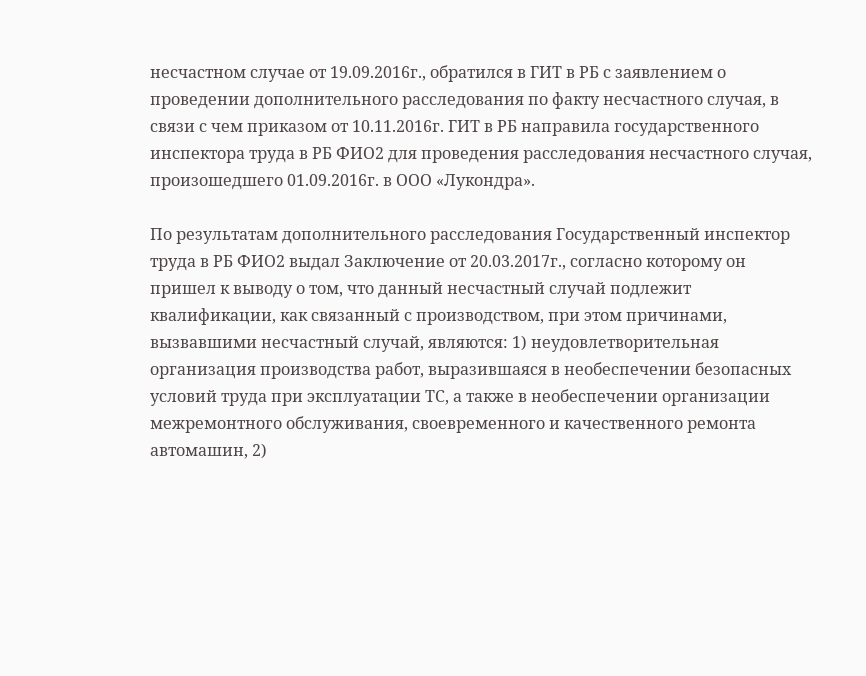несчастном случае от 19.09.2016г., обратился в ГИТ в РБ с заявлением о проведении дополнительного расследования по факту несчастного случая, в связи с чем приказом от 10.11.2016г. ГИТ в РБ направила государственного инспектора труда в РБ ФИО2 для проведения расследования несчастного случая, произошедшего 01.09.2016г. в ООО «Лукондра».

По результатам дополнительного расследования Государственный инспектор труда в РБ ФИО2 выдал Заключение от 20.03.2017г., согласно которому он пришел к выводу о том, что данный несчастный случай подлежит квалификации, как связанный с производством, при этом причинами, вызвавшими несчастный случай, являются: 1) неудовлетворительная организация производства работ, выразившаяся в необеспечении безопасных условий труда при эксплуатации ТС, а также в необеспечении организации межремонтного обслуживания, своевременного и качественного ремонта автомашин, 2)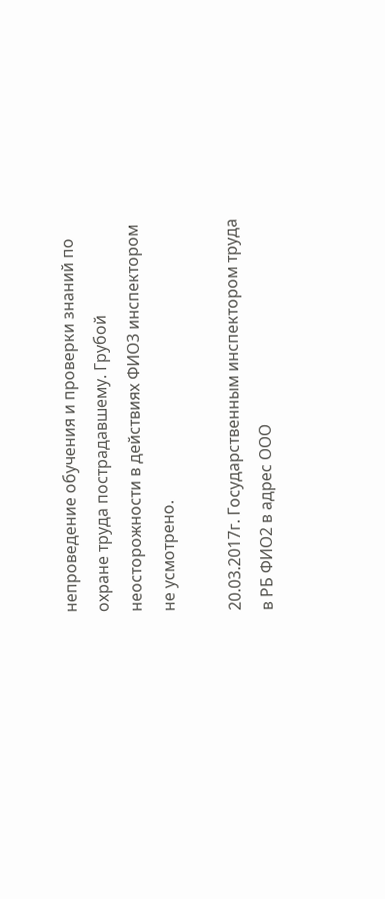непроведение обучения и проверки знаний по охране труда пострадавшему. Грубой неосторожности в действиях ФИО3 инспектором не усмотрено.

20.03.2017г. Государственным инспектором труда в РБ ФИО2 в адрес ООО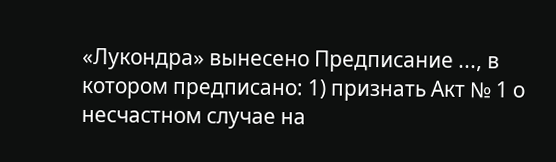«Лукондра» вынесено Предписание ..., в котором предписано: 1) признать Акт № 1 о несчастном случае на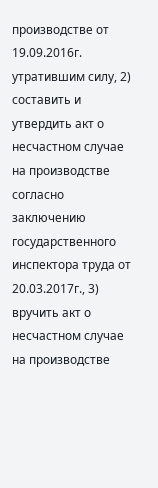производстве от 19.09.2016г. утратившим силу, 2) составить и утвердить акт о несчастном случае на производстве согласно заключению государственного инспектора труда от 20.03.2017г., 3) вручить акт о несчастном случае на производстве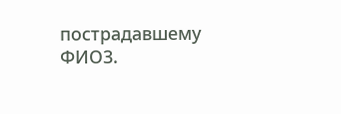пострадавшему ФИО3.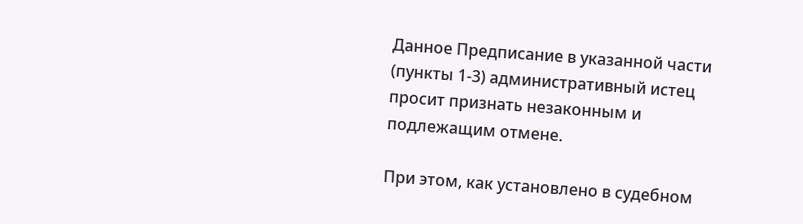Данное Предписание в указанной части (пункты 1-3) административный истец просит признать незаконным и подлежащим отмене.

При этом, как установлено в судебном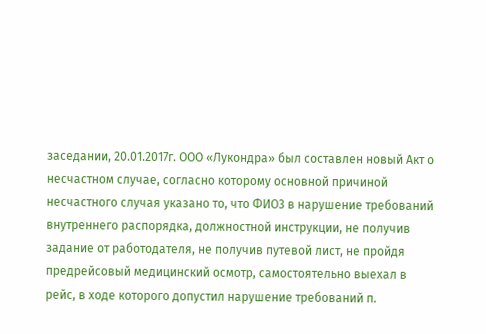заседании, 20.01.2017г. ООО «Лукондра» был составлен новый Акт о несчастном случае, согласно которому основной причиной несчастного случая указано то, что ФИО3 в нарушение требований внутреннего распорядка, должностной инструкции, не получив задание от работодателя, не получив путевой лист, не пройдя предрейсовый медицинский осмотр, самостоятельно выехал в рейс, в ходе которого допустил нарушение требований п.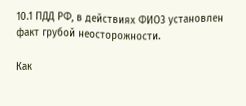10.1 ПДД РФ, в действиях ФИО3 установлен факт грубой неосторожности.

Как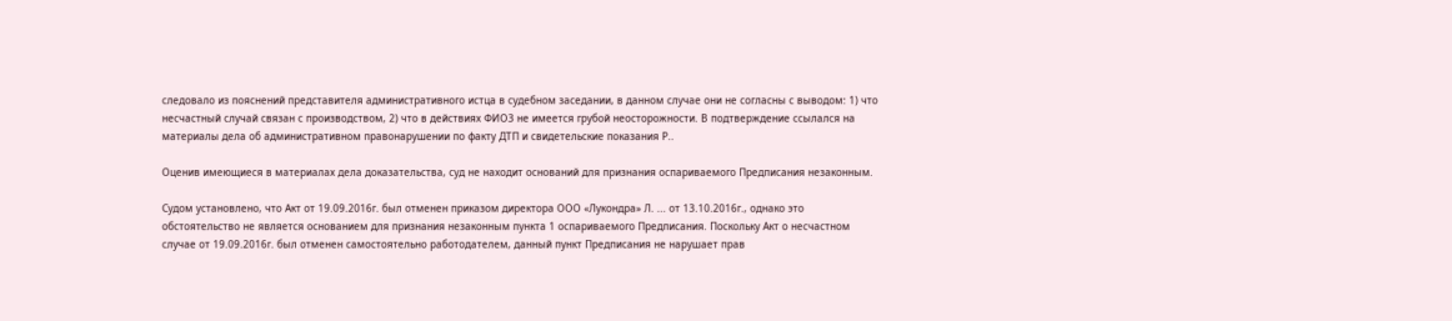следовало из пояснений представителя административного истца в судебном заседании, в данном случае они не согласны с выводом: 1) что несчастный случай связан с производством, 2) что в действиях ФИО3 не имеется грубой неосторожности. В подтверждение ссылался на материалы дела об административном правонарушении по факту ДТП и свидетельские показания Р..

Оценив имеющиеся в материалах дела доказательства, суд не находит оснований для признания оспариваемого Предписания незаконным.

Судом установлено, что Акт от 19.09.2016г. был отменен приказом директора ООО «Лукондра» Л. ... от 13.10.2016г., однако это обстоятельство не является основанием для признания незаконным пункта 1 оспариваемого Предписания. Поскольку Акт о несчастном случае от 19.09.2016г. был отменен самостоятельно работодателем, данный пункт Предписания не нарушает прав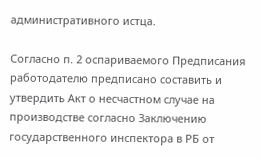административного истца.

Согласно п. 2 оспариваемого Предписания работодателю предписано составить и утвердить Акт о несчастном случае на производстве согласно Заключению государственного инспектора в РБ от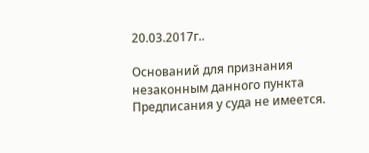20.03.2017г..

Оснований для признания незаконным данного пункта Предписания у суда не имеется.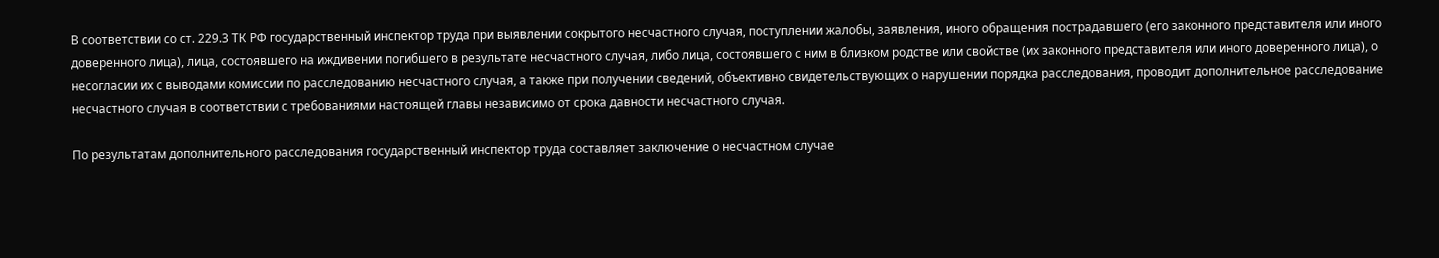В соответствии со ст. 229.3 ТК РФ государственный инспектор труда при выявлении сокрытого несчастного случая, поступлении жалобы, заявления, иного обращения пострадавшего (его законного представителя или иного доверенного лица), лица, состоявшего на иждивении погибшего в результате несчастного случая, либо лица, состоявшего с ним в близком родстве или свойстве (их законного представителя или иного доверенного лица), о несогласии их с выводами комиссии по расследованию несчастного случая, а также при получении сведений, объективно свидетельствующих о нарушении порядка расследования, проводит дополнительное расследование несчастного случая в соответствии с требованиями настоящей главы независимо от срока давности несчастного случая.

По результатам дополнительного расследования государственный инспектор труда составляет заключение о несчастном случае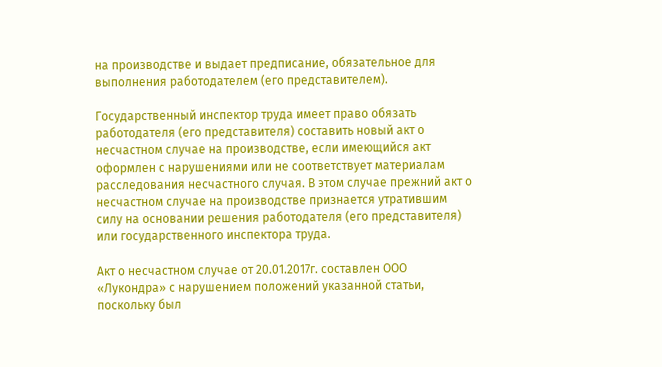на производстве и выдает предписание, обязательное для выполнения работодателем (его представителем).

Государственный инспектор труда имеет право обязать работодателя (его представителя) составить новый акт о несчастном случае на производстве, если имеющийся акт оформлен с нарушениями или не соответствует материалам расследования несчастного случая. В этом случае прежний акт о несчастном случае на производстве признается утратившим силу на основании решения работодателя (его представителя) или государственного инспектора труда.

Акт о несчастном случае от 20.01.2017г. составлен ООО «Лукондра» с нарушением положений указанной статьи, поскольку был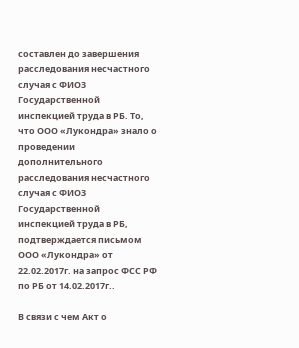составлен до завершения расследования несчастного случая с ФИО3 Государственной инспекцией труда в РБ. То, что ООО «Лукондра» знало о проведении дополнительного расследования несчастного случая с ФИО3 Государственной инспекцией труда в РБ, подтверждается письмом ООО «Лукондра» от 22.02.2017г. на запрос ФСС РФ по РБ от 14.02.2017г..

В связи с чем Акт о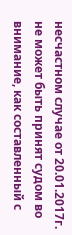несчастном случае от 20.01.2017г. не может быть принят судом во внимание, как составленный с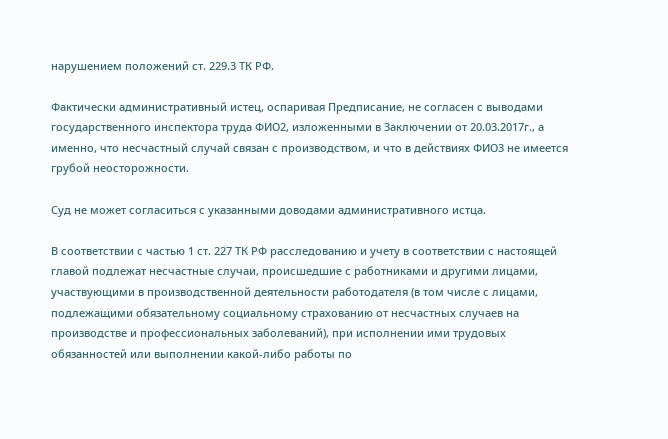нарушением положений ст. 229.3 ТК РФ.

Фактически административный истец, оспаривая Предписание, не согласен с выводами государственного инспектора труда ФИО2, изложенными в Заключении от 20.03.2017г., а именно, что несчастный случай связан с производством, и что в действиях ФИО3 не имеется грубой неосторожности.

Суд не может согласиться с указанными доводами административного истца.

В соответствии с частью 1 ст. 227 ТК РФ расследованию и учету в соответствии с настоящей главой подлежат несчастные случаи, происшедшие с работниками и другими лицами, участвующими в производственной деятельности работодателя (в том числе с лицами, подлежащими обязательному социальному страхованию от несчастных случаев на производстве и профессиональных заболеваний), при исполнении ими трудовых обязанностей или выполнении какой-либо работы по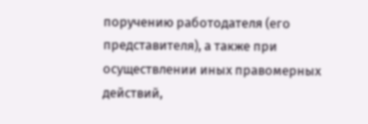поручению работодателя (его представителя), а также при осуществлении иных правомерных действий,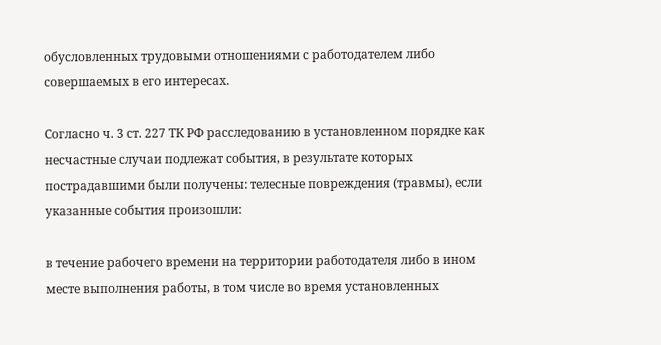обусловленных трудовыми отношениями с работодателем либо совершаемых в его интересах.

Согласно ч. 3 ст. 227 ТК РФ расследованию в установленном порядке как несчастные случаи подлежат события, в результате которых пострадавшими были получены: телесные повреждения (травмы), если указанные события произошли:

в течение рабочего времени на территории работодателя либо в ином месте выполнения работы, в том числе во время установленных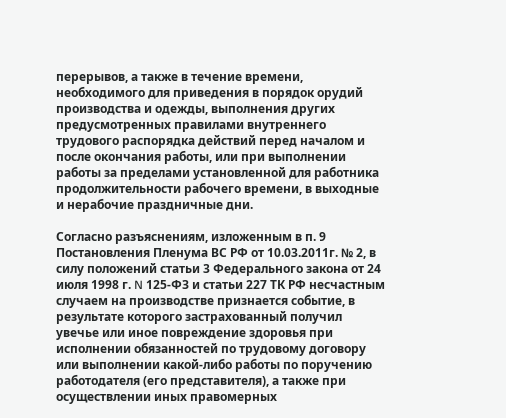перерывов, а также в течение времени, необходимого для приведения в порядок орудий производства и одежды, выполнения других предусмотренных правилами внутреннего трудового распорядка действий перед началом и после окончания работы, или при выполнении работы за пределами установленной для работника продолжительности рабочего времени, в выходные и нерабочие праздничные дни.

Согласно разъяснениям, изложенным в п. 9 Постановления Пленума ВС РФ от 10.03.2011г. № 2, в силу положений статьи 3 Федерального закона от 24 июля 1998 г. N 125-ФЗ и статьи 227 ТК РФ несчастным случаем на производстве признается событие, в результате которого застрахованный получил увечье или иное повреждение здоровья при исполнении обязанностей по трудовому договору или выполнении какой-либо работы по поручению работодателя (его представителя), а также при осуществлении иных правомерных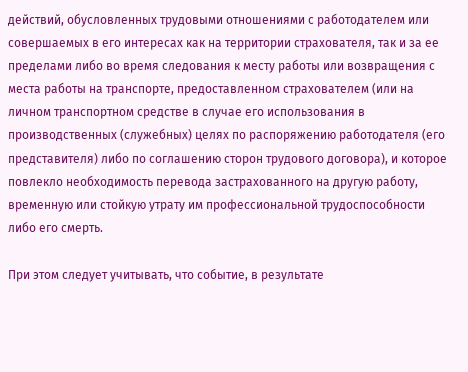действий, обусловленных трудовыми отношениями с работодателем или совершаемых в его интересах как на территории страхователя, так и за ее пределами либо во время следования к месту работы или возвращения с места работы на транспорте, предоставленном страхователем (или на личном транспортном средстве в случае его использования в производственных (служебных) целях по распоряжению работодателя (его представителя) либо по соглашению сторон трудового договора), и которое повлекло необходимость перевода застрахованного на другую работу, временную или стойкую утрату им профессиональной трудоспособности либо его смерть.

При этом следует учитывать, что событие, в результате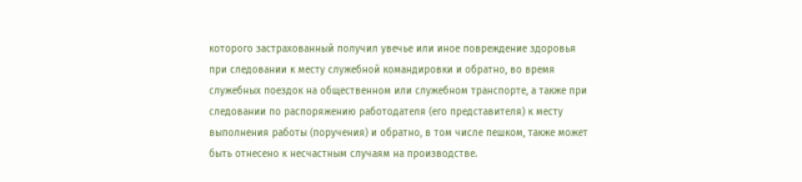которого застрахованный получил увечье или иное повреждение здоровья при следовании к месту служебной командировки и обратно, во время служебных поездок на общественном или служебном транспорте, а также при следовании по распоряжению работодателя (его представителя) к месту выполнения работы (поручения) и обратно, в том числе пешком, также может быть отнесено к несчастным случаям на производстве.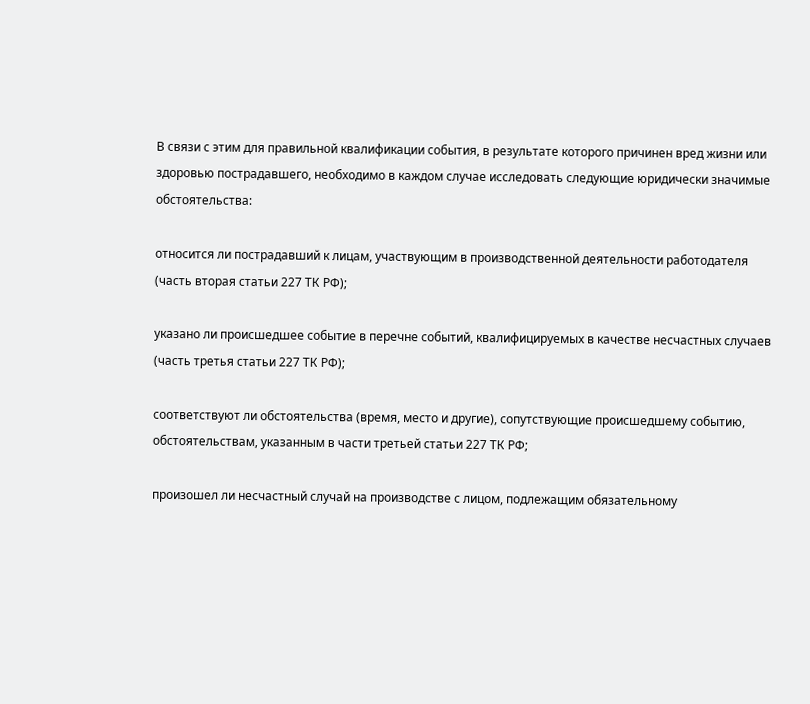В связи с этим для правильной квалификации события, в результате которого причинен вред жизни или здоровью пострадавшего, необходимо в каждом случае исследовать следующие юридически значимые обстоятельства:

относится ли пострадавший к лицам, участвующим в производственной деятельности работодателя (часть вторая статьи 227 ТК РФ);

указано ли происшедшее событие в перечне событий, квалифицируемых в качестве несчастных случаев (часть третья статьи 227 ТК РФ);

соответствуют ли обстоятельства (время, место и другие), сопутствующие происшедшему событию, обстоятельствам, указанным в части третьей статьи 227 ТК РФ;

произошел ли несчастный случай на производстве с лицом, подлежащим обязательному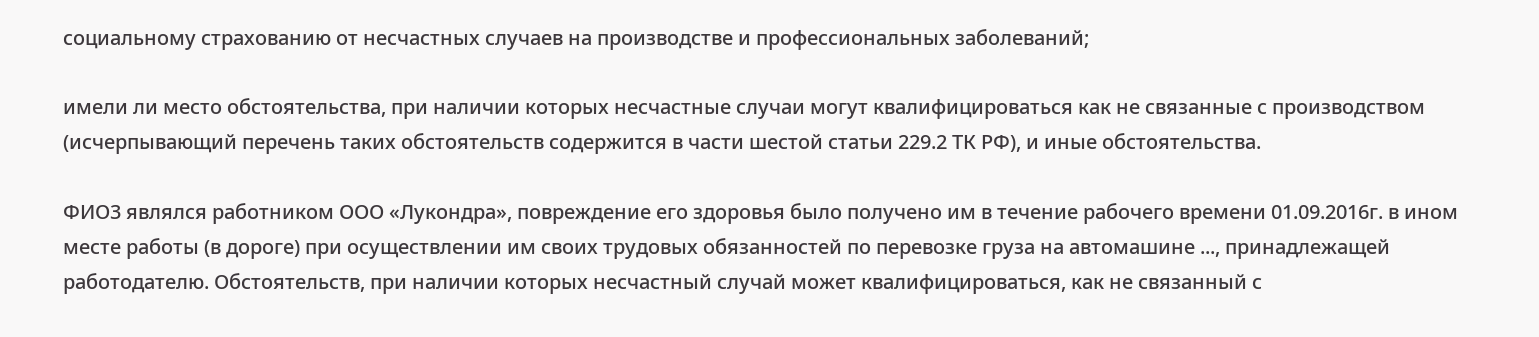социальному страхованию от несчастных случаев на производстве и профессиональных заболеваний;

имели ли место обстоятельства, при наличии которых несчастные случаи могут квалифицироваться как не связанные с производством (исчерпывающий перечень таких обстоятельств содержится в части шестой статьи 229.2 ТК РФ), и иные обстоятельства.

ФИО3 являлся работником ООО «Лукондра», повреждение его здоровья было получено им в течение рабочего времени 01.09.2016г. в ином месте работы (в дороге) при осуществлении им своих трудовых обязанностей по перевозке груза на автомашине ..., принадлежащей работодателю. Обстоятельств, при наличии которых несчастный случай может квалифицироваться, как не связанный с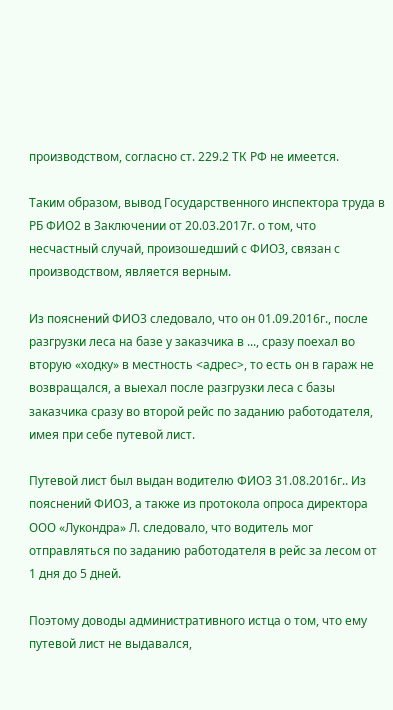производством, согласно ст. 229.2 ТК РФ не имеется.

Таким образом, вывод Государственного инспектора труда в РБ ФИО2 в Заключении от 20.03.2017г. о том, что несчастный случай, произошедший с ФИО3, связан с производством, является верным.

Из пояснений ФИО3 следовало, что он 01.09.2016г., после разгрузки леса на базе у заказчика в ..., сразу поехал во вторую «ходку» в местность <адрес>, то есть он в гараж не возвращался, а выехал после разгрузки леса с базы заказчика сразу во второй рейс по заданию работодателя, имея при себе путевой лист.

Путевой лист был выдан водителю ФИО3 31.08.2016г.. Из пояснений ФИО3, а также из протокола опроса директора ООО «Лукондра» Л. следовало, что водитель мог отправляться по заданию работодателя в рейс за лесом от 1 дня до 5 дней.

Поэтому доводы административного истца о том, что ему путевой лист не выдавался,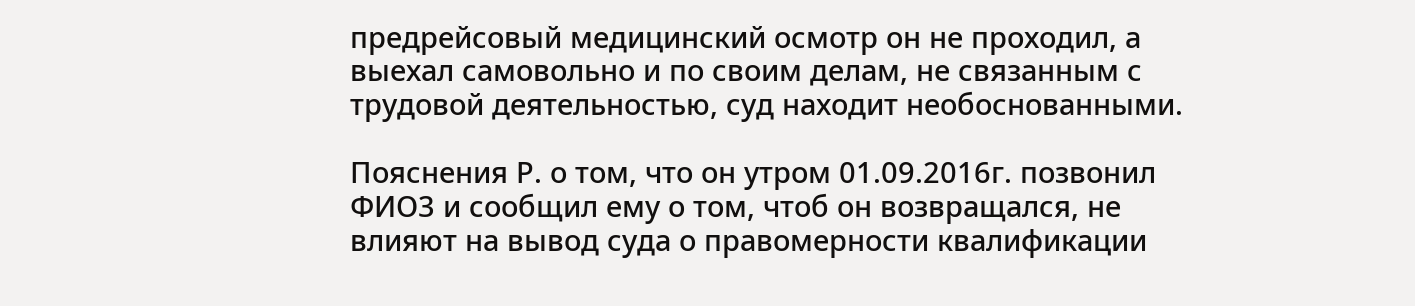предрейсовый медицинский осмотр он не проходил, а выехал самовольно и по своим делам, не связанным с трудовой деятельностью, суд находит необоснованными.

Пояснения Р. о том, что он утром 01.09.2016г. позвонил ФИО3 и сообщил ему о том, чтоб он возвращался, не влияют на вывод суда о правомерности квалификации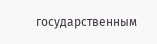государственным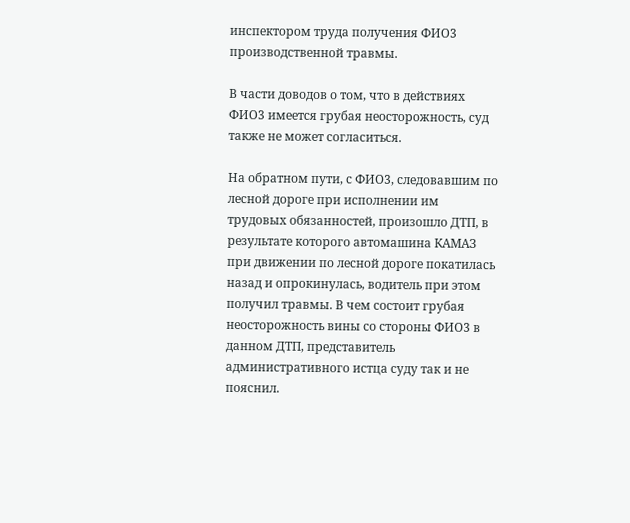инспектором труда получения ФИО3 производственной травмы.

В части доводов о том, что в действиях ФИО3 имеется грубая неосторожность, суд также не может согласиться.

На обратном пути, с ФИО3, следовавшим по лесной дороге при исполнении им трудовых обязанностей, произошло ДТП, в результате которого автомашина КАМАЗ при движении по лесной дороге покатилась назад и опрокинулась, водитель при этом получил травмы. В чем состоит грубая неосторожность вины со стороны ФИО3 в данном ДТП, представитель административного истца суду так и не пояснил.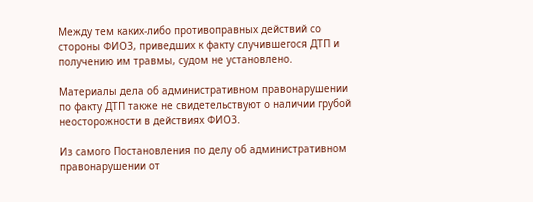Между тем каких-либо противоправных действий со стороны ФИО3, приведших к факту случившегося ДТП и получению им травмы, судом не установлено.

Материалы дела об административном правонарушении по факту ДТП также не свидетельствуют о наличии грубой неосторожности в действиях ФИО3.

Из самого Постановления по делу об административном правонарушении от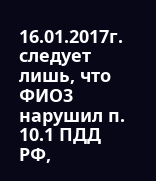16.01.2017г. следует лишь, что ФИО3 нарушил п. 10.1 ПДД РФ,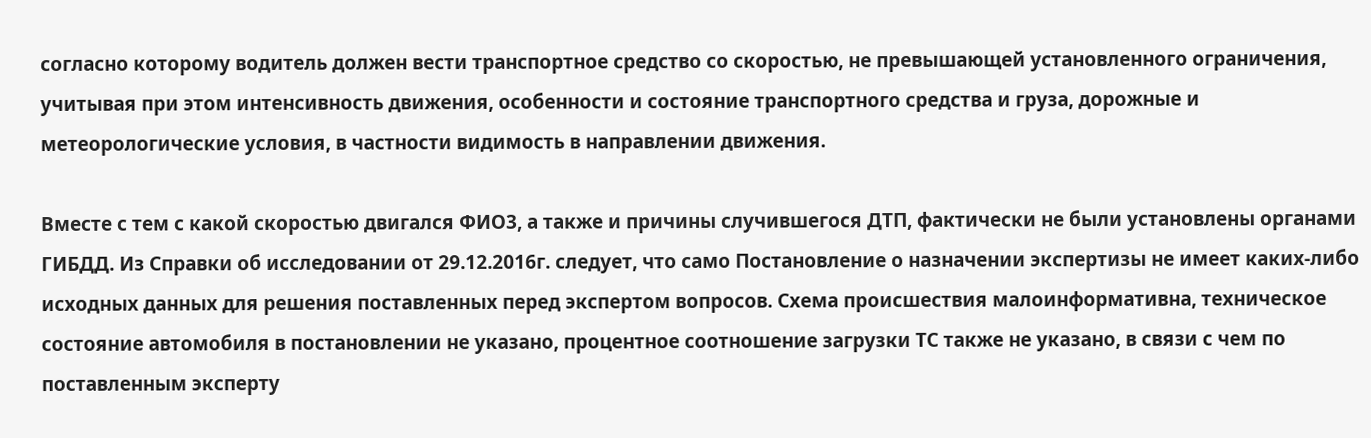согласно которому водитель должен вести транспортное средство со скоростью, не превышающей установленного ограничения, учитывая при этом интенсивность движения, особенности и состояние транспортного средства и груза, дорожные и метеорологические условия, в частности видимость в направлении движения.

Вместе с тем с какой скоростью двигался ФИО3, а также и причины случившегося ДТП, фактически не были установлены органами ГИБДД. Из Справки об исследовании от 29.12.2016г. следует, что само Постановление о назначении экспертизы не имеет каких-либо исходных данных для решения поставленных перед экспертом вопросов. Схема происшествия малоинформативна, техническое состояние автомобиля в постановлении не указано, процентное соотношение загрузки ТС также не указано, в связи с чем по поставленным эксперту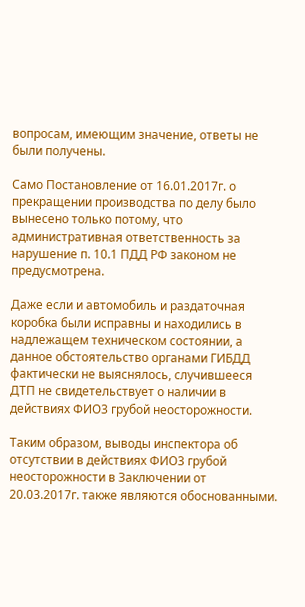вопросам, имеющим значение, ответы не были получены.

Само Постановление от 16.01.2017г. о прекращении производства по делу было вынесено только потому, что административная ответственность за нарушение п. 10.1 ПДД РФ законом не предусмотрена.

Даже если и автомобиль и раздаточная коробка были исправны и находились в надлежащем техническом состоянии, а данное обстоятельство органами ГИБДД фактически не выяснялось, случившееся ДТП не свидетельствует о наличии в действиях ФИО3 грубой неосторожности.

Таким образом, выводы инспектора об отсутствии в действиях ФИО3 грубой неосторожности в Заключении от 20.03.2017г. также являются обоснованными.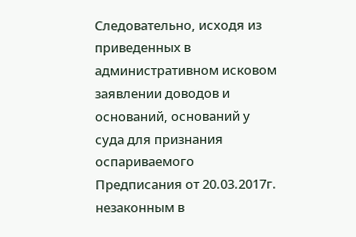Следовательно, исходя из приведенных в административном исковом заявлении доводов и оснований, оснований у суда для признания оспариваемого Предписания от 20.03.2017г. незаконным в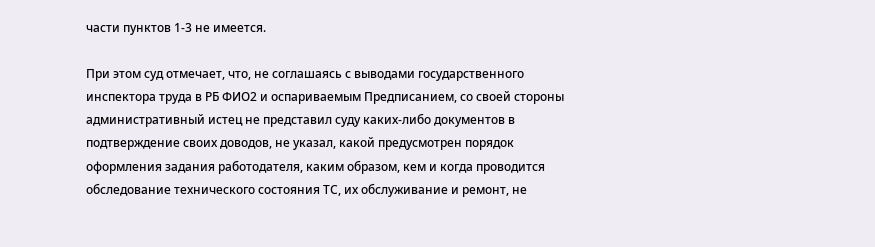части пунктов 1-3 не имеется.

При этом суд отмечает, что, не соглашаясь с выводами государственного инспектора труда в РБ ФИО2 и оспариваемым Предписанием, со своей стороны административный истец не представил суду каких-либо документов в подтверждение своих доводов, не указал, какой предусмотрен порядок оформления задания работодателя, каким образом, кем и когда проводится обследование технического состояния ТС, их обслуживание и ремонт, не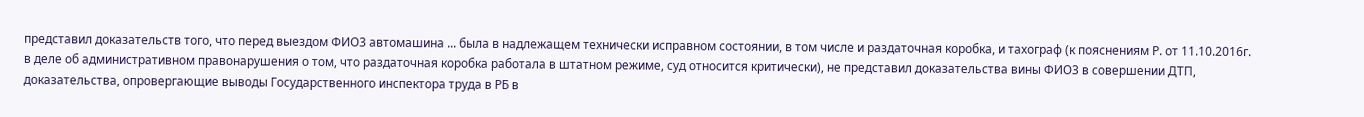представил доказательств того, что перед выездом ФИО3 автомашина ... была в надлежащем технически исправном состоянии, в том числе и раздаточная коробка, и тахограф (к пояснениям Р. от 11.10.2016г. в деле об административном правонарушения о том, что раздаточная коробка работала в штатном режиме, суд относится критически), не представил доказательства вины ФИО3 в совершении ДТП, доказательства, опровергающие выводы Государственного инспектора труда в РБ в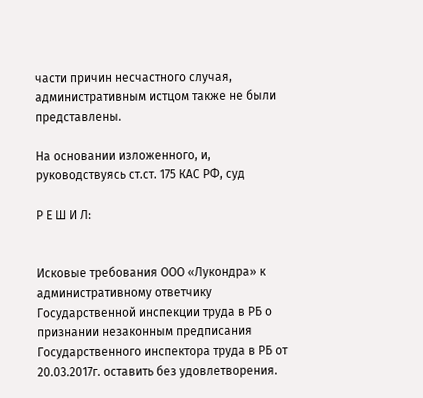части причин несчастного случая, административным истцом также не были представлены.

На основании изложенного, и, руководствуясь ст.ст. 175 КАС РФ, суд

Р Е Ш И Л:


Исковые требования ООО «Лукондра» к административному ответчику Государственной инспекции труда в РБ о признании незаконным предписания Государственного инспектора труда в РБ от 20.03.2017г. оставить без удовлетворения.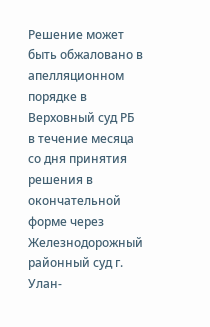Решение может быть обжаловано в апелляционном порядке в Верховный суд РБ в течение месяца со дня принятия решения в окончательной форме через Железнодорожный районный суд г. Улан-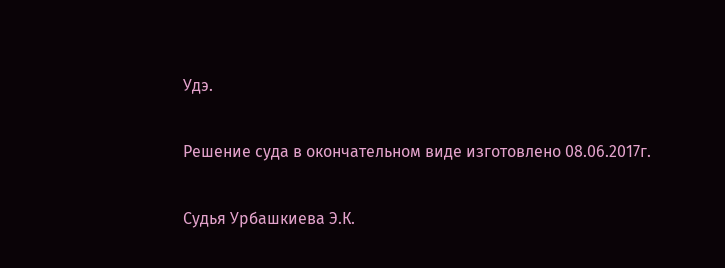Удэ.

Решение суда в окончательном виде изготовлено 08.06.2017г.

Судья Урбашкиева Э.К.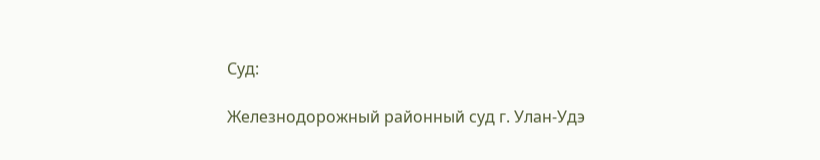Суд:

Железнодорожный районный суд г. Улан-Удэ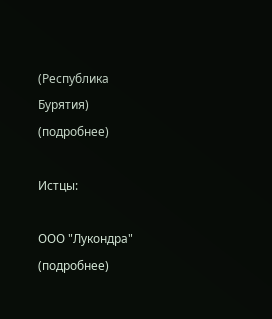(Республика Бурятия) (подробнее)

Истцы:

ООО "Лукондра" (подробнее)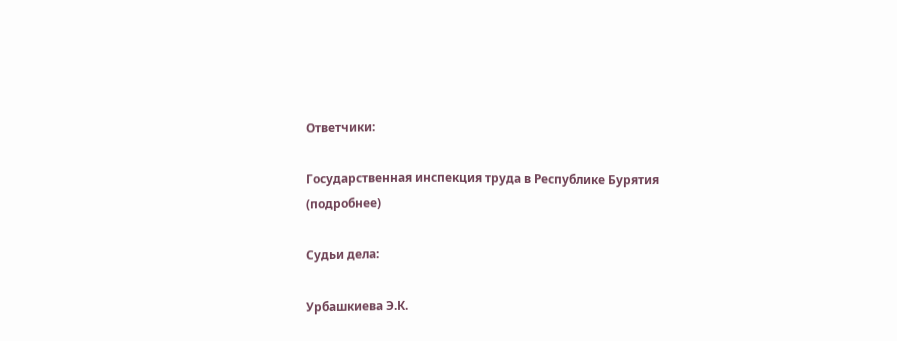Ответчики:

Государственная инспекция труда в Республике Бурятия (подробнее)

Судьи дела:

Урбашкиева Э.К.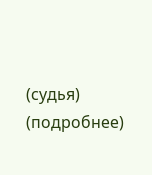(судья) (подробнее)